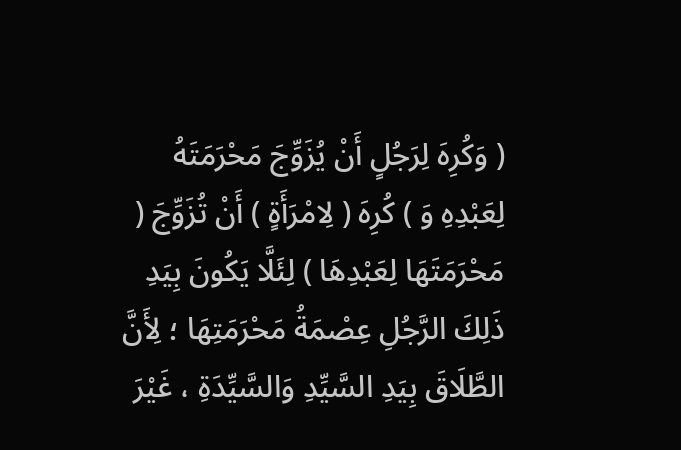( وَكُرِهَ لِرَجُلٍ أَنْ يُزَوِّجَ مَحْرَمَتَهُ لِعَبْدِهِ وَ ) كُرِهَ ( لِامْرَأَةٍ ) أَنْ تُزَوِّجَ ( مَحْرَمَتَهَا لِعَبْدِهَا ) لِئَلَّا يَكُونَ بِيَدِ ذَلِكَ الرَّجُلِ عِصْمَةُ مَحْرَمَتِهَا ؛ لِأَنَّ الطَّلَاقَ بِيَدِ السَّيِّدِ وَالسَّيِّدَةِ ، غَيْرَ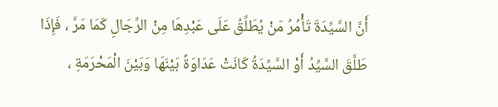أَنَّ السَّيِّدَةَ تَأْمُرُ مَنْ يُطَلِّقُ عَلَى عَبْدِهَا مِنْ الرِّجَالِ كَمَا مَرَّ ، فَإِذَا طَلَّقَ السَّيِّدُ أَوْ السَّيِّدَةُ كَانَتْ عَدَاوَةً بَيْنَهَا وَبَيْنَ الْمَحْرَمَةِ ،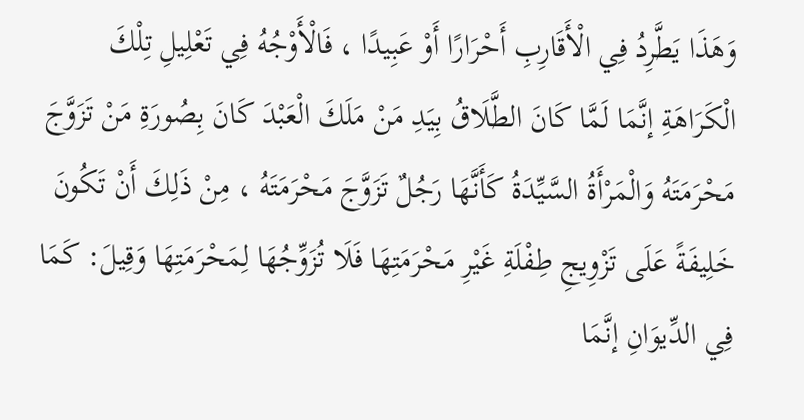وَهَذَا يَطَّرِدُ فِي الْأَقَارِبِ أَحْرَارًا أَوْ عَبِيدًا ، فَالْأَوْجُهُ فِي تَعْلِيلِ تِلْكَ الْكَرَاهَةِ إنَّمَا لَمَّا كَانَ الطَّلَاقُ بِيَدِ مَنْ مَلَكَ الْعَبْدَ كَانَ بِصُورَةِ مَنْ تَزَوَّجَ مَحْرَمَتَهُ وَالْمَرْأَةُ السَّيِّدَةُ كَأَنَّهَا رَجُلٌ تَزَوَّجَ مَحْرَمَتَهُ ، مِنْ ذَلِكَ أَنْ تَكُونَ خَلِيفَةً عَلَى تَزْوِيجِ طِفْلَةِ غَيْرِ مَحْرَمَتِهَا فَلَا تُزَوِّجُهَا لِمَحْرَمَتِهَا وَقِيلَ: كَمَا فِي الدِّيوَانِ إنَّمَا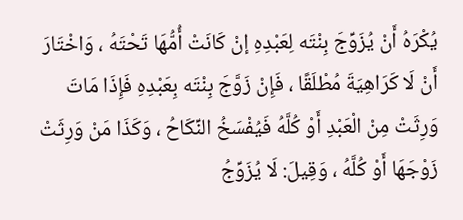يُكْرَهُ أَنْ يُزَوِّجَ بِنْتَه لِعَبْدِهِ إنْ كَانَتْ أُمُّهَا تَحْتَهُ ، وَاخْتَارَ أَنْ لَا كَرَاهِيَةَ مُطْلَقًا ، فَإِنْ زَوَّجَ بِنْتَه بِعَبْدِهِ فَإِذَا مَاتَ وَرِثَتْ مِنْ الْعَبْدِ أَوْ كُلَّهُ فَيُفْسَخُ النِّكَاحُ ، وَكَذَا مَنْ وَرِثَتْ زَوْجَهَا أَوْ كُلَّهُ ، وَقِيلَ: لَا يُزَوِّجُ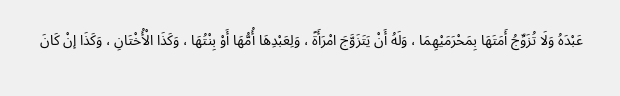عَبْدَهُ وَلَا تُزَوِّجُ أَمَتَهَا بِمَحْرَمَيْهِمَا ، وَلَهُ أَنْ يَتَزَوَّجَ امْرَأَةً ، وَلِعَبْدِهَا أُمُّهَا أَوْ بِنْتُهَا ، وَكَذَا الْأُخْتَانِ ، وَكَذَا إنْ كَانَ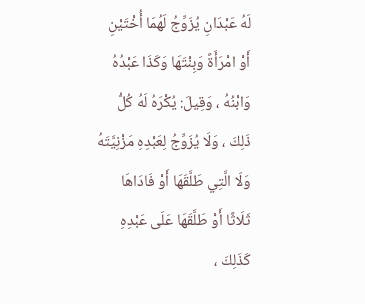لَهُ عَبْدَانِ يُزَوِّجُ لَهُمَا أُخْتَيْنِ أَوْ امْرَأَةً وَبِنْتَهَا وَكَذَا عَبْدُهُ وَابْنُهُ ، وَقِيلَ: يُكْرَهُ لَهُ كُلُّ ذَلِكَ ، وَلَا يُزَوِّجُ لِعَبْدِهِ مَزْنِيَّتَهُ وَلَا الَّتِي طَلَّقَهَا أَوْ فَادَاهَا ثَلَاثًا أَوْ طَلَّقَهَا عَلَى عَبْدِهِ كَذَلِكَ ،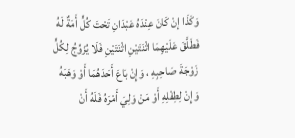وَكَذَا إنْ كَانَ عِنْدَهُ عَبْدَانِ تَحْتَ كُلٍّ أَمَةٌ لَهُ فَطَلَّقَ عَلَيْهِمَا اثْنَتَيْنِ اثْنَتَيْنِ فَلَا يُزَوِّجُ لِكُلٍّ زَوْجَةَ صَاحِبِهِ ، وَإِنْ بَاعَ أَحَدَهُمَا أَوْ وَهَبَهُ وَإِنْ لِطِفْلِهِ أَوْ مَنْ وَلِيَ أَمْرَهُ فَلَهُ أَنْ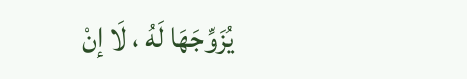يُزَوِّجَهَا لَهُ ، لَا إنْ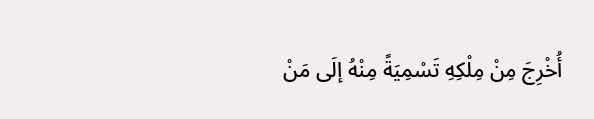أُخْرِجَ مِنْ مِلْكِهِ تَسْمِيَةً مِنْهُ إلَى مَنْ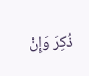ذُكِرَ وَإِنْ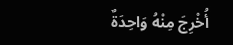أُخْرِجَ مِنْهُ وَاحِدَةٌ